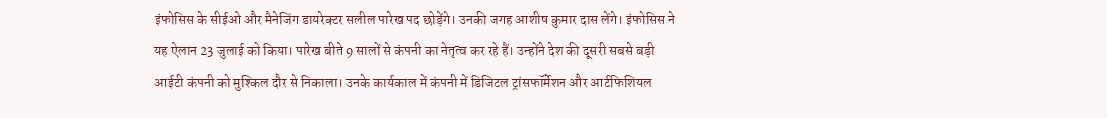इंफोसिस के सीईओ और मैनेजिंग डायरेक्टर सलील पारेख पद छोड़ेंगे। उनकी जगह आशीष कुमार दास लेंगे। इंफोसिस ने यह ऐलान 23 जुलाई को किया। पारेख बीते 9 सालों से कंपनी का नेतृत्व कर रहे हैं। उन्होंने देश की दूसरी सबसे बड़ी आईटी कंपनी को मुश्किल दौर से निकाला। उनके कार्यकाल में कंपनी में डिजिटल ट्रांसफॉर्मेशन और आर्टफिशियल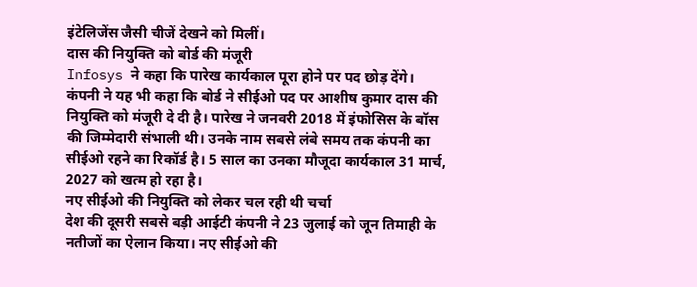इंटेलिजेंस जैसी चीजें देखने को मिलीं।
दास की नियुक्ति को बोर्ड की मंजूरी
Infosys ने कहा कि पारेख कार्यकाल पूरा होने पर पद छोड़ देंगे। कंपनी ने यह भी कहा कि बोर्ड ने सीईओ पद पर आशीष कुमार दास की नियुक्ति को मंजूरी दे दी है। पारेख ने जनवरी 2018 में इंफोसिस के बॉस की जिम्मेदारी संभाली थी। उनके नाम सबसे लंबे समय तक कंपनी का सीईओ रहने का रिकॉर्ड है। 5 साल का उनका मौजूदा कार्यकाल 31 मार्च, 2027 को खत्म हो रहा है।
नए सीईओ की नियुक्ति को लेकर चल रही थी चर्चा
देश की दूसरी सबसे बड़ी आईटी कंपनी ने 23 जुलाई को जून तिमाही के नतीजों का ऐलान किया। नए सीईओ की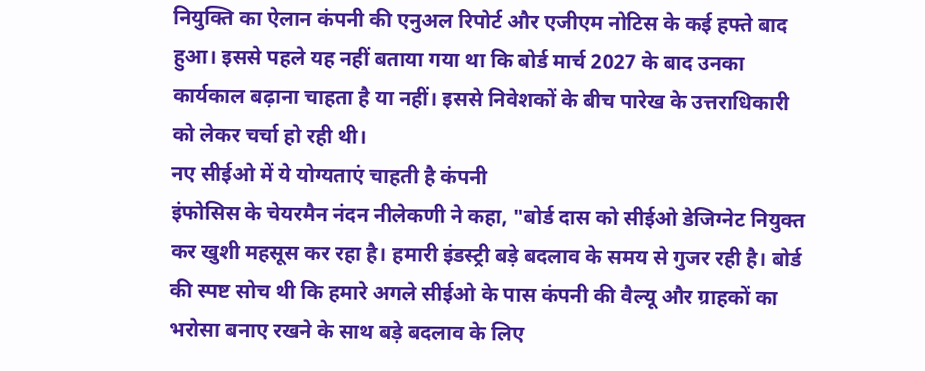नियुक्ति का ऐलान कंपनी की एनुअल रिपोर्ट और एजीएम नोटिस के कई हफ्ते बाद हुआ। इससे पहले यह नहीं बताया गया था कि बोर्ड मार्च 2027 के बाद उनका कार्यकाल बढ़ाना चाहता है या नहीं। इससे निवेशकों के बीच पारेख के उत्तराधिकारी को लेकर चर्चा हो रही थी।
नए सीईओ में ये योग्यताएं चाहती है कंपनी
इंफोसिस के चेयरमैन नंदन नीलेकणी ने कहा, "बोर्ड दास को सीईओ डेजिग्नेट नियुक्त कर खुशी महसूस कर रहा है। हमारी इंडस्ट्री बड़े बदलाव के समय से गुजर रही है। बोर्ड की स्पष्ट सोच थी कि हमारे अगले सीईओ के पास कंपनी की वैल्यू और ग्राहकों का भरोसा बनाए रखने के साथ बड़े बदलाव के लिए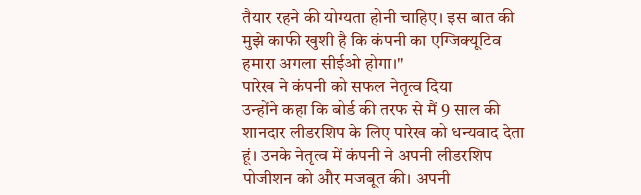तैयार रहने की योग्यता होनी चाहिए। इस बात की मुझे काफी खुशी है कि कंपनी का एग्जिक्यूटिव हमारा अगला सीईओ होगा।"
पारेख ने कंपनी को सफल नेतृत्व दिया
उन्होंने कहा कि बोर्ड की तरफ से मैं 9 साल की शानदार लीडरशिप के लिए पारेख को धन्यवाद देता हूं। उनके नेतृत्व में कंपनी ने अपनी लीडरशिप पोजीशन को और मजबूत की। अपनी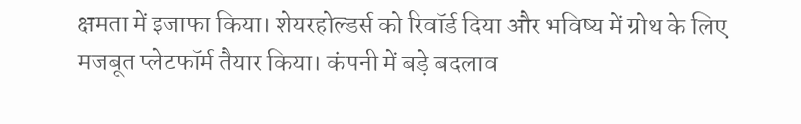क्षमता में इजाफा किया। शेयरहोल्डर्स को रिवॉर्ड दिया और भविष्य में ग्रोथ के लिए मजबूत प्लेटफॉर्म तैयार किया। कंपनी में बड़े बदलाव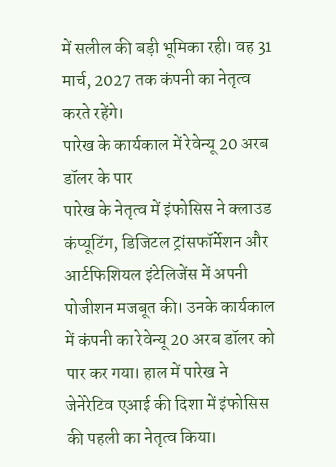में सलील की बड़ी भूमिका रही। वह 31 मार्च, 2027 तक कंपनी का नेतृत्व करते रहेंगे।
पारेख के कार्यकाल में रेवेन्यू 20 अरब डॉलर के पार
पारेख के नेतृत्व में इंफोसिस ने क्लाउड कंप्यूटिंग, डिजिटल ट्रांसफॉर्मेशन और आर्टफिशियल इंटेलिजेंस में अपनी पोजीशन मजबूत की। उनके कार्यकाल में कंपनी का रेवेन्यू 20 अरब डॉलर को पार कर गया। हाल में पारेख ने जेनेरेटिव एआई की दिशा में इंफोसिस की पहली का नेतृत्व किया।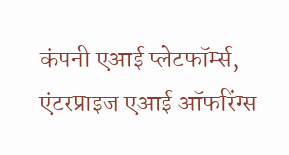कंपनी एआई प्लेटफॉर्म्स, एंटरप्राइज एआई ऑफरिंग्स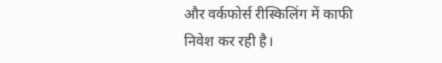और वर्कफोर्स रीस्किलिंग में काफी निवेश कर रही है।